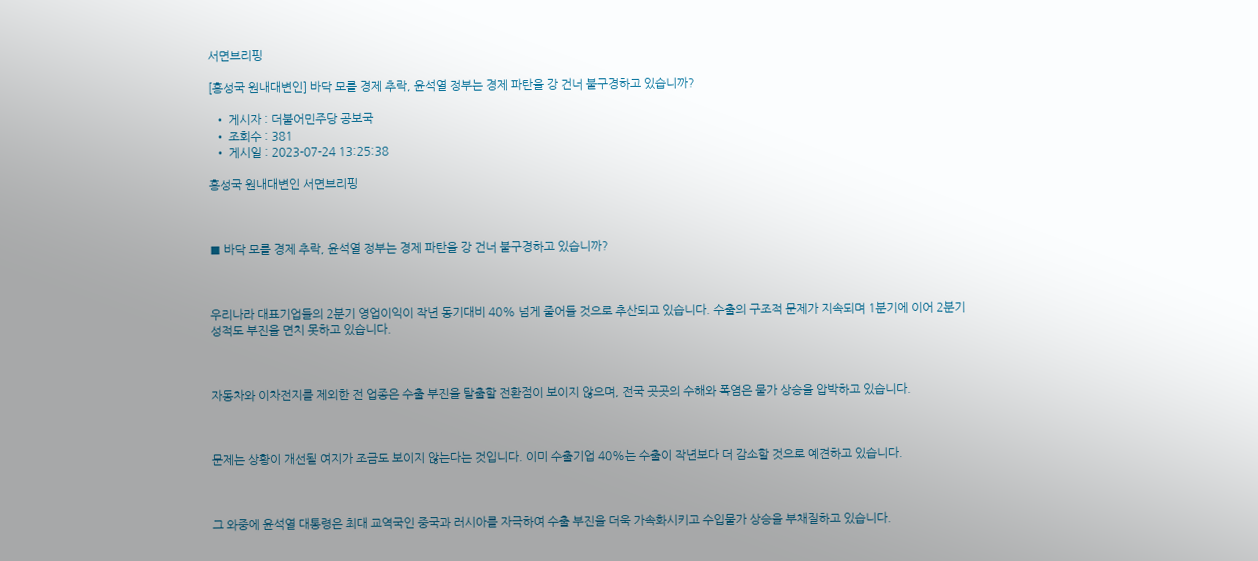서면브리핑

[홍성국 원내대변인] 바닥 모를 경제 추락, 윤석열 정부는 경제 파탄을 강 건너 불구경하고 있습니까?

  • 게시자 : 더불어민주당 공보국
  • 조회수 : 381
  • 게시일 : 2023-07-24 13:25:38

홍성국 원내대변인 서면브리핑



■ 바닥 모를 경제 추락, 윤석열 정부는 경제 파탄을 강 건너 불구경하고 있습니까?



우리나라 대표기업들의 2분기 영업이익이 작년 동기대비 40% 넘게 줄어들 것으로 추산되고 있습니다. 수출의 구조적 문제가 지속되며 1분기에 이어 2분기 성적도 부진을 면치 못하고 있습니다.



자동차와 이차전지를 제외한 전 업종은 수출 부진을 탈출할 전환점이 보이지 않으며, 전국 곳곳의 수해와 폭염은 물가 상승을 압박하고 있습니다.



문제는 상황이 개선될 여지가 조금도 보이지 않는다는 것입니다. 이미 수출기업 40%는 수출이 작년보다 더 감소할 것으로 예견하고 있습니다.



그 와중에 윤석열 대통령은 최대 교역국인 중국과 러시아를 자극하여 수출 부진을 더욱 가속화시키고 수입물가 상승을 부채질하고 있습니다.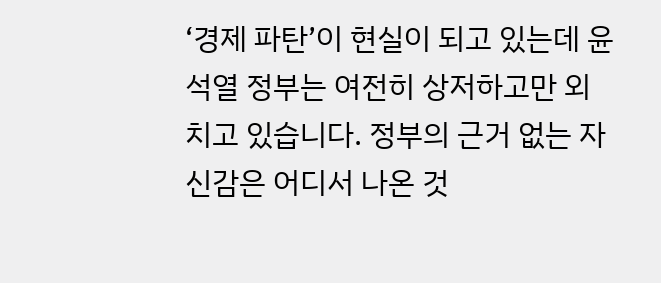‘경제 파탄’이 현실이 되고 있는데 윤석열 정부는 여전히 상저하고만 외치고 있습니다. 정부의 근거 없는 자신감은 어디서 나온 것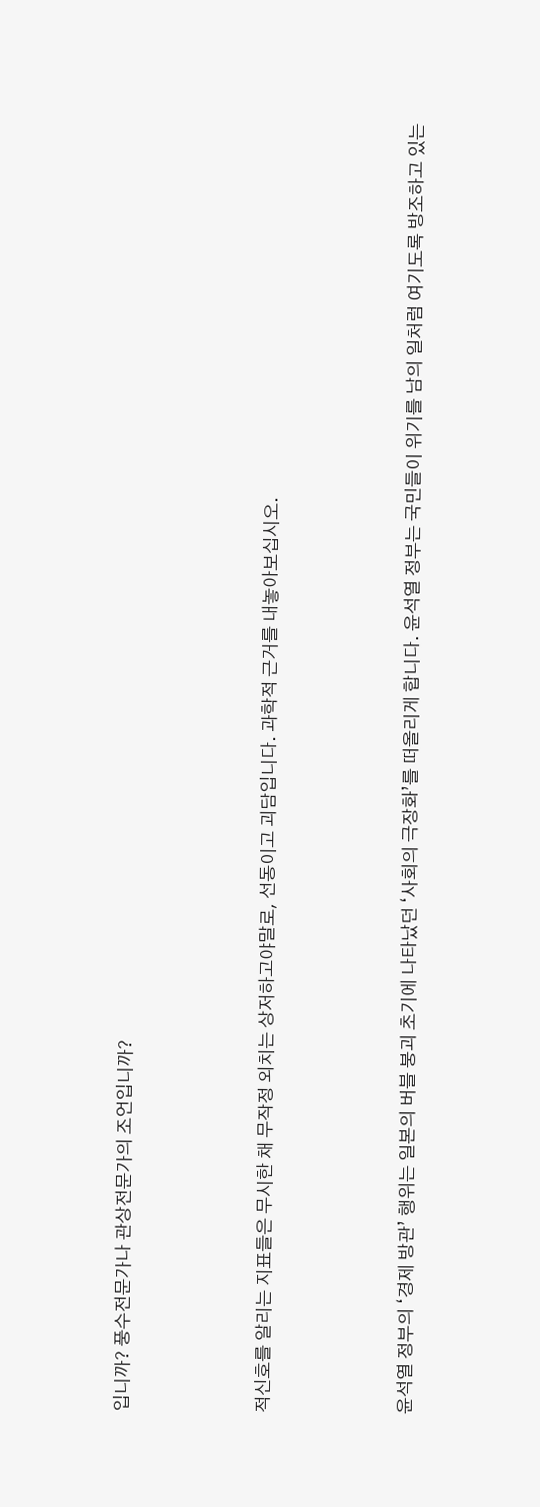입니까? 풍수전문가나 관상전문가의 조언입니까?



적신호를 알리는 지표들은 무시한 채 무작정 외치는 상저하고야말로, 선동이고 괴담입니다. 과학적 근거를 내놓아보십시오.



윤석열 정부의 ‘경제 방관’ 행위는 일본의 버블 붕괴 초기에 나타났던 ‘사회의 극장화’를 떠올리게 합니다. 윤석열 정부는 국민들이 위기를 남의 일처럼 여기도록 방조하고 있는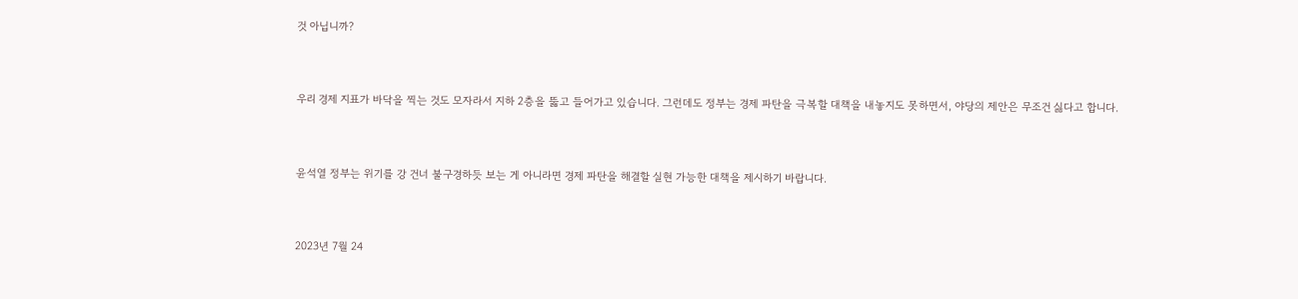것 아닙니까?



우리 경제 지표가 바닥을 찍는 것도 모자라서 지하 2층을 뚫고 들어가고 있습니다. 그런데도 정부는 경제 파탄을 극복할 대책을 내놓지도 못하면서, 야당의 제안은 무조건 싫다고 합니다.



윤석열 정부는 위기를 강 건너 불구경하듯 보는 게 아니라면 경제 파탄을 해결할 실현 가능한 대책을 제시하기 바랍니다.



2023년 7월 24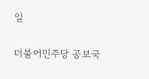일

더불어민주당 공보국